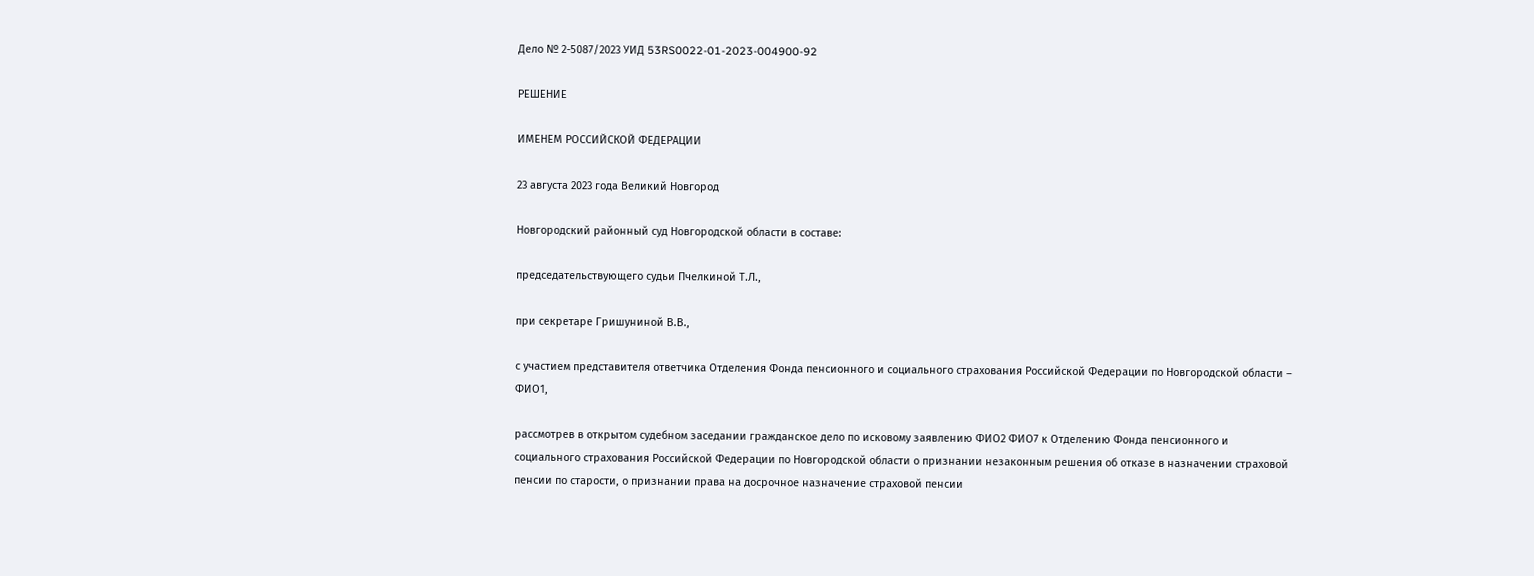Дело № 2-5087/2023 УИД 53RS0022-01-2023-004900-92

РЕШЕНИЕ

ИМЕНЕМ РОССИЙСКОЙ ФЕДЕРАЦИИ

23 августа 2023 года Великий Новгород

Новгородский районный суд Новгородской области в составе:

председательствующего судьи Пчелкиной Т.Л.,

при секретаре Гришуниной В.В.,

с участием представителя ответчика Отделения Фонда пенсионного и социального страхования Российской Федерации по Новгородской области – ФИО1,

рассмотрев в открытом судебном заседании гражданское дело по исковому заявлению ФИО2 ФИО7 к Отделению Фонда пенсионного и социального страхования Российской Федерации по Новгородской области о признании незаконным решения об отказе в назначении страховой пенсии по старости, о признании права на досрочное назначение страховой пенсии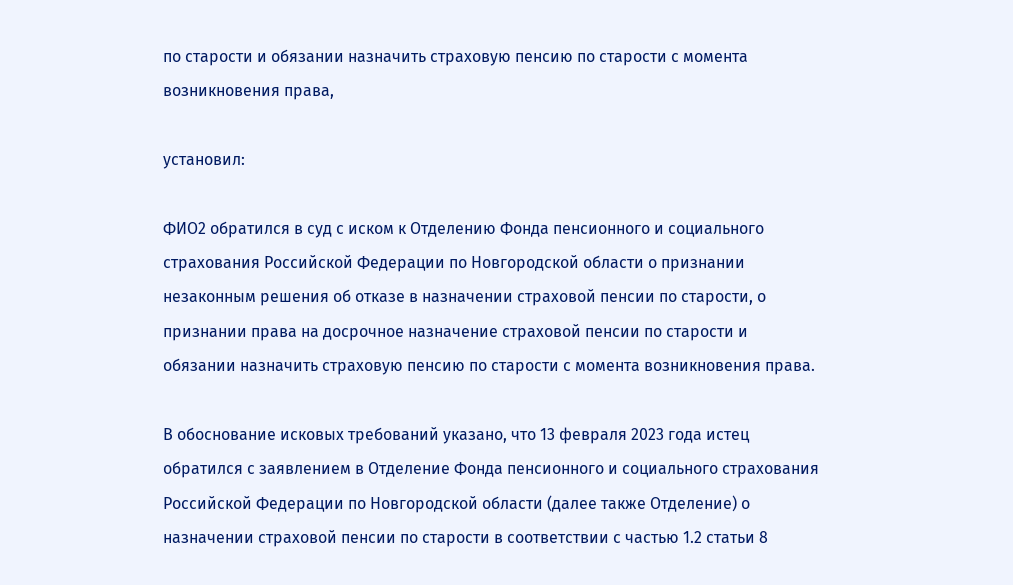по старости и обязании назначить страховую пенсию по старости с момента возникновения права,

установил:

ФИО2 обратился в суд с иском к Отделению Фонда пенсионного и социального страхования Российской Федерации по Новгородской области о признании незаконным решения об отказе в назначении страховой пенсии по старости, о признании права на досрочное назначение страховой пенсии по старости и обязании назначить страховую пенсию по старости с момента возникновения права.

В обоснование исковых требований указано, что 13 февраля 2023 года истец обратился с заявлением в Отделение Фонда пенсионного и социального страхования Российской Федерации по Новгородской области (далее также Отделение) о назначении страховой пенсии по старости в соответствии с частью 1.2 статьи 8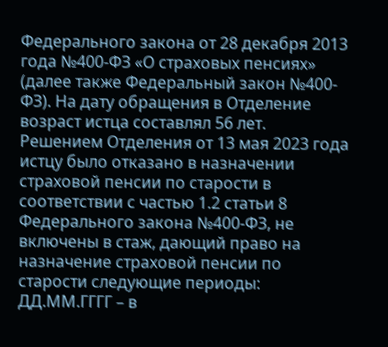Федерального закона от 28 декабря 2013 года №400-ФЗ «О страховых пенсиях» (далее также Федеральный закон №400-ФЗ). На дату обращения в Отделение возраст истца составлял 56 лет. Решением Отделения от 13 мая 2023 года истцу было отказано в назначении страховой пенсии по старости в соответствии с частью 1.2 статьи 8 Федерального закона №400-ФЗ, не включены в стаж, дающий право на назначение страховой пенсии по старости следующие периоды: ДД.ММ.ГГГГ – в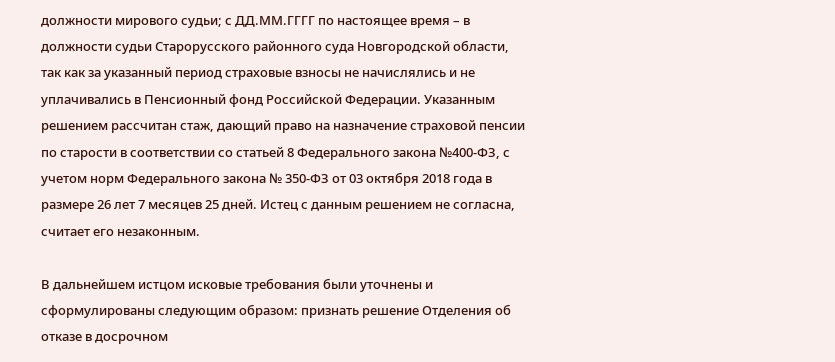должности мирового судьи; с ДД.ММ.ГГГГ по настоящее время – в должности судьи Старорусского районного суда Новгородской области, так как за указанный период страховые взносы не начислялись и не уплачивались в Пенсионный фонд Российской Федерации. Указанным решением рассчитан стаж, дающий право на назначение страховой пенсии по старости в соответствии со статьей 8 Федерального закона №400-ФЗ, с учетом норм Федерального закона № 350-ФЗ от 03 октября 2018 года в размере 26 лет 7 месяцев 25 дней. Истец с данным решением не согласна, считает его незаконным.

В дальнейшем истцом исковые требования были уточнены и сформулированы следующим образом: признать решение Отделения об отказе в досрочном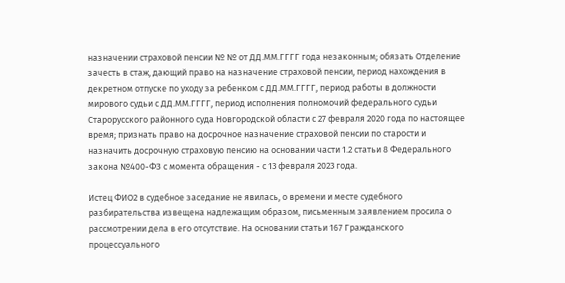назначении страховой пенсии № № от ДД.ММ.ГГГГ года незаконным; обязать Отделение зачесть в стаж, дающий право на назначение страховой пенсии, период нахождения в декретном отпуске по уходу за ребенком с ДД.ММ.ГГГГ, период работы в должности мирового судьи с ДД.ММ.ГГГГ, период исполнения полномочий федерального судьи Старорусского районного суда Новгородской области с 27 февраля 2020 года по настоящее время; признать право на досрочное назначение страховой пенсии по старости и назначить досрочную страховую пенсию на основании части 1.2 статьи 8 Федерального закона №400-ФЗ с момента обращения - с 13 февраля 2023 года.

Истец ФИО2 в судебное заседание не явилась, о времени и месте судебного разбирательства извещена надлежащим образом, письменным заявлением просила о рассмотрении дела в его отсутствие. На основании статьи 167 Гражданского процессуального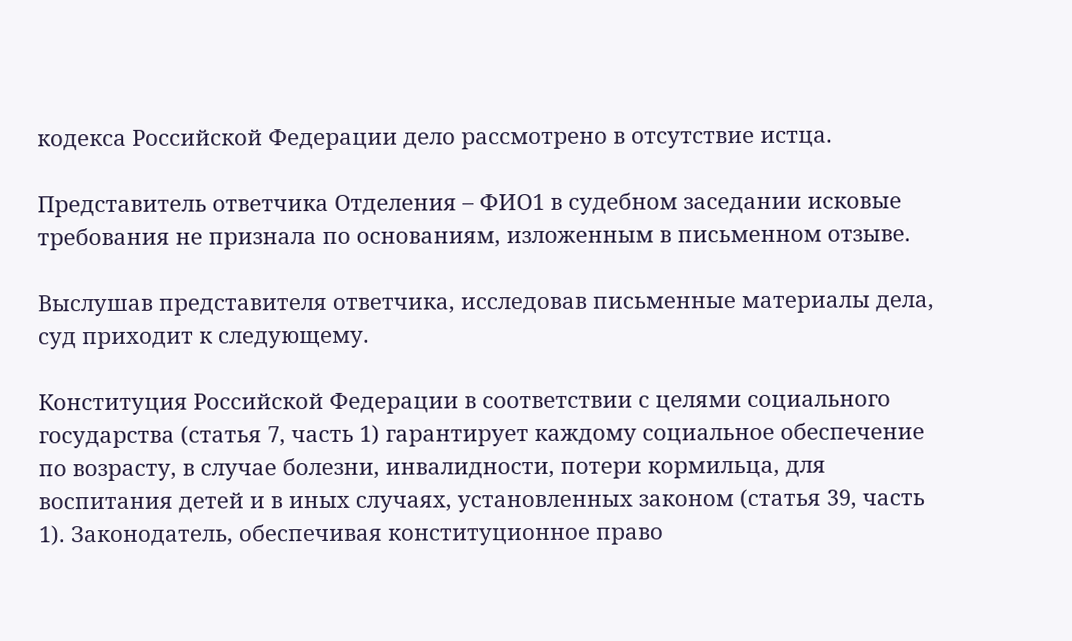кодекса Российской Федерации дело рассмотрено в отсутствие истца.

Представитель ответчика Отделения – ФИО1 в судебном заседании исковые требования не признала по основаниям, изложенным в письменном отзыве.

Выслушав представителя ответчика, исследовав письменные материалы дела, суд приходит к следующему.

Конституция Российской Федерации в соответствии с целями социального государства (статья 7, часть 1) гарантирует каждому социальное обеспечение по возрасту, в случае болезни, инвалидности, потери кормильца, для воспитания детей и в иных случаях, установленных законом (статья 39, часть 1). Законодатель, обеспечивая конституционное право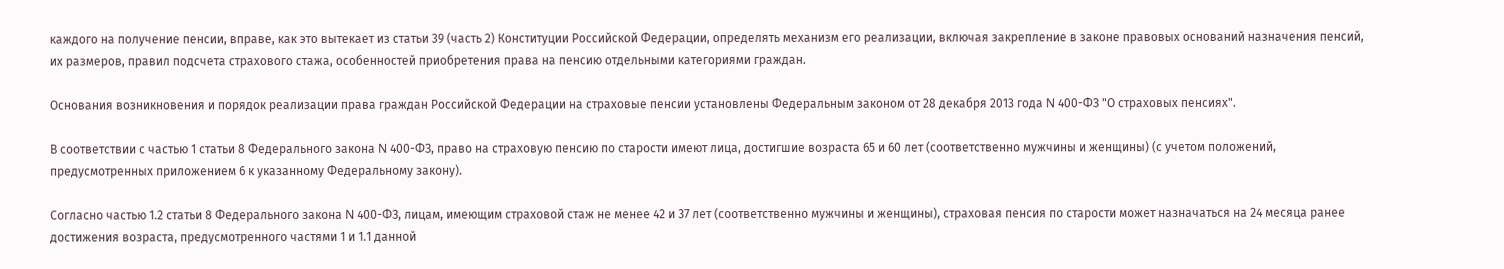каждого на получение пенсии, вправе, как это вытекает из статьи 39 (часть 2) Конституции Российской Федерации, определять механизм его реализации, включая закрепление в законе правовых оснований назначения пенсий, их размеров, правил подсчета страхового стажа, особенностей приобретения права на пенсию отдельными категориями граждан.

Основания возникновения и порядок реализации права граждан Российской Федерации на страховые пенсии установлены Федеральным законом от 28 декабря 2013 года N 400-ФЗ "О страховых пенсиях".

В соответствии с частью 1 статьи 8 Федерального закона N 400-ФЗ, право на страховую пенсию по старости имеют лица, достигшие возраста 65 и 60 лет (соответственно мужчины и женщины) (с учетом положений, предусмотренных приложением 6 к указанному Федеральному закону).

Согласно частью 1.2 статьи 8 Федерального закона N 400-ФЗ, лицам, имеющим страховой стаж не менее 42 и 37 лет (соответственно мужчины и женщины), страховая пенсия по старости может назначаться на 24 месяца ранее достижения возраста, предусмотренного частями 1 и 1.1 данной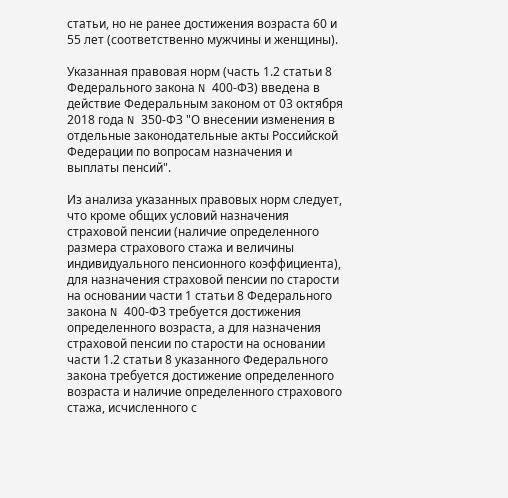статьи, но не ранее достижения возраста 60 и 55 лет (соответственно мужчины и женщины).

Указанная правовая норм (часть 1.2 статьи 8 Федерального закона N 400-ФЗ) введена в действие Федеральным законом от 03 октября 2018 года N 350-ФЗ "О внесении изменения в отдельные законодательные акты Российской Федерации по вопросам назначения и выплаты пенсий".

Из анализа указанных правовых норм следует, что кроме общих условий назначения страховой пенсии (наличие определенного размера страхового стажа и величины индивидуального пенсионного коэффициента), для назначения страховой пенсии по старости на основании части 1 статьи 8 Федерального закона N 400-ФЗ требуется достижения определенного возраста, а для назначения страховой пенсии по старости на основании части 1.2 статьи 8 указанного Федерального закона требуется достижение определенного возраста и наличие определенного страхового стажа, исчисленного с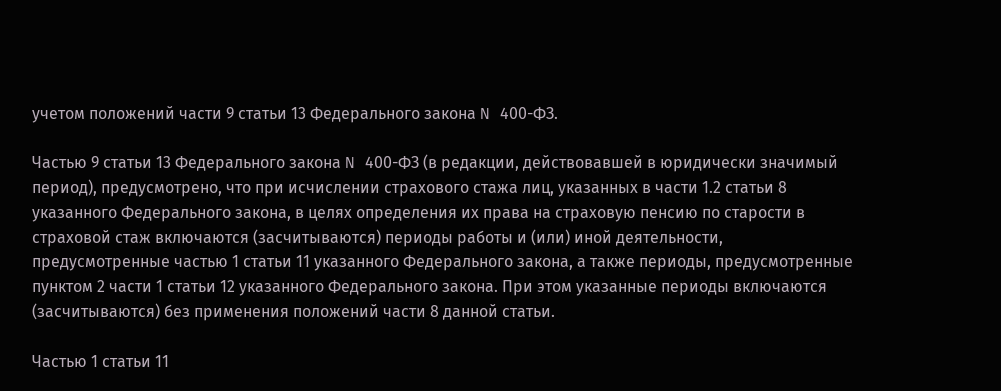учетом положений части 9 статьи 13 Федерального закона N 400-ФЗ.

Частью 9 статьи 13 Федерального закона N 400-ФЗ (в редакции, действовавшей в юридически значимый период), предусмотрено, что при исчислении страхового стажа лиц, указанных в части 1.2 статьи 8 указанного Федерального закона, в целях определения их права на страховую пенсию по старости в страховой стаж включаются (засчитываются) периоды работы и (или) иной деятельности, предусмотренные частью 1 статьи 11 указанного Федерального закона, а также периоды, предусмотренные пунктом 2 части 1 статьи 12 указанного Федерального закона. При этом указанные периоды включаются (засчитываются) без применения положений части 8 данной статьи.

Частью 1 статьи 11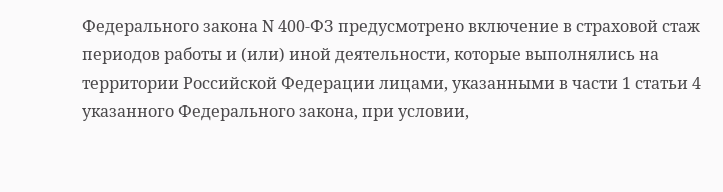Федерального закона N 400-ФЗ предусмотрено включение в страховой стаж периодов работы и (или) иной деятельности, которые выполнялись на территории Российской Федерации лицами, указанными в части 1 статьи 4 указанного Федерального закона, при условии,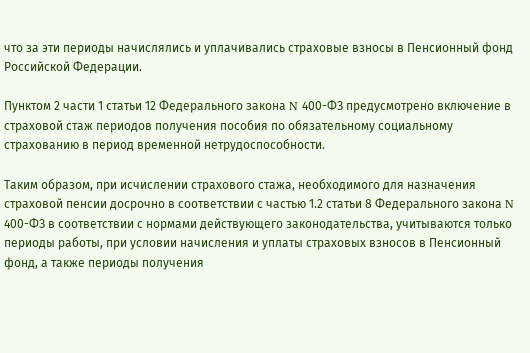что за эти периоды начислялись и уплачивались страховые взносы в Пенсионный фонд Российской Федерации.

Пунктом 2 части 1 статьи 12 Федерального закона N 400-ФЗ предусмотрено включение в страховой стаж периодов получения пособия по обязательному социальному страхованию в период временной нетрудоспособности.

Таким образом, при исчислении страхового стажа, необходимого для назначения страховой пенсии досрочно в соответствии с частью 1.2 статьи 8 Федерального закона N 400-ФЗ в соответствии с нормами действующего законодательства, учитываются только периоды работы, при условии начисления и уплаты страховых взносов в Пенсионный фонд, а также периоды получения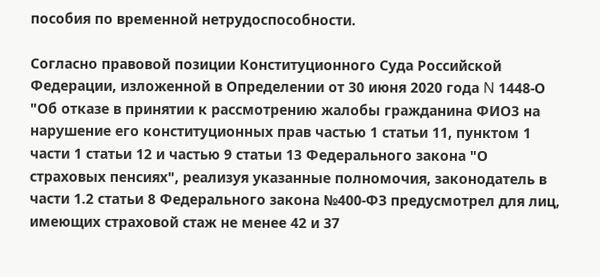пособия по временной нетрудоспособности.

Согласно правовой позиции Конституционного Суда Российской Федерации, изложенной в Определении от 30 июня 2020 года N 1448-О "Об отказе в принятии к рассмотрению жалобы гражданина ФИО3 на нарушение его конституционных прав частью 1 статьи 11, пунктом 1 части 1 статьи 12 и частью 9 статьи 13 Федерального закона "О страховых пенсиях", реализуя указанные полномочия, законодатель в части 1.2 статьи 8 Федерального закона №400-ФЗ предусмотрел для лиц, имеющих страховой стаж не менее 42 и 37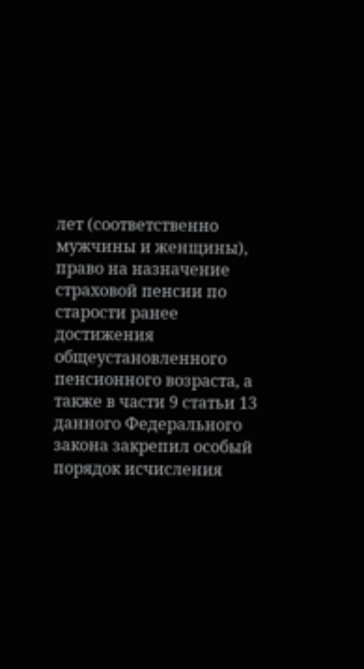лет (соответственно мужчины и женщины), право на назначение страховой пенсии по старости ранее достижения общеустановленного пенсионного возраста, а также в части 9 статьи 13 данного Федерального закона закрепил особый порядок исчисления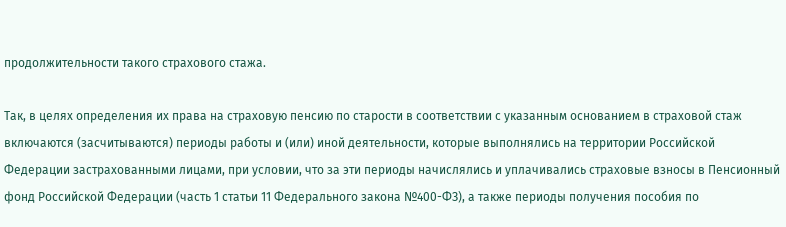продолжительности такого страхового стажа.

Так, в целях определения их права на страховую пенсию по старости в соответствии с указанным основанием в страховой стаж включаются (засчитываются) периоды работы и (или) иной деятельности, которые выполнялись на территории Российской Федерации застрахованными лицами, при условии, что за эти периоды начислялись и уплачивались страховые взносы в Пенсионный фонд Российской Федерации (часть 1 статьи 11 Федерального закона №400-ФЗ), а также периоды получения пособия по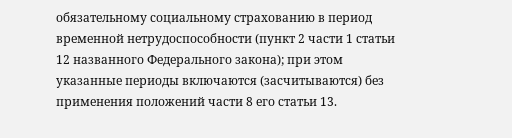обязательному социальному страхованию в период временной нетрудоспособности (пункт 2 части 1 статьи 12 названного Федерального закона); при этом указанные периоды включаются (засчитываются) без применения положений части 8 его статьи 13.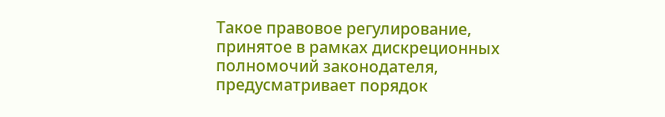Такое правовое регулирование, принятое в рамках дискреционных полномочий законодателя, предусматривает порядок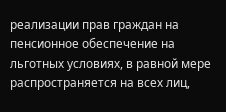реализации прав граждан на пенсионное обеспечение на льготных условиях, в равной мере распространяется на всех лиц,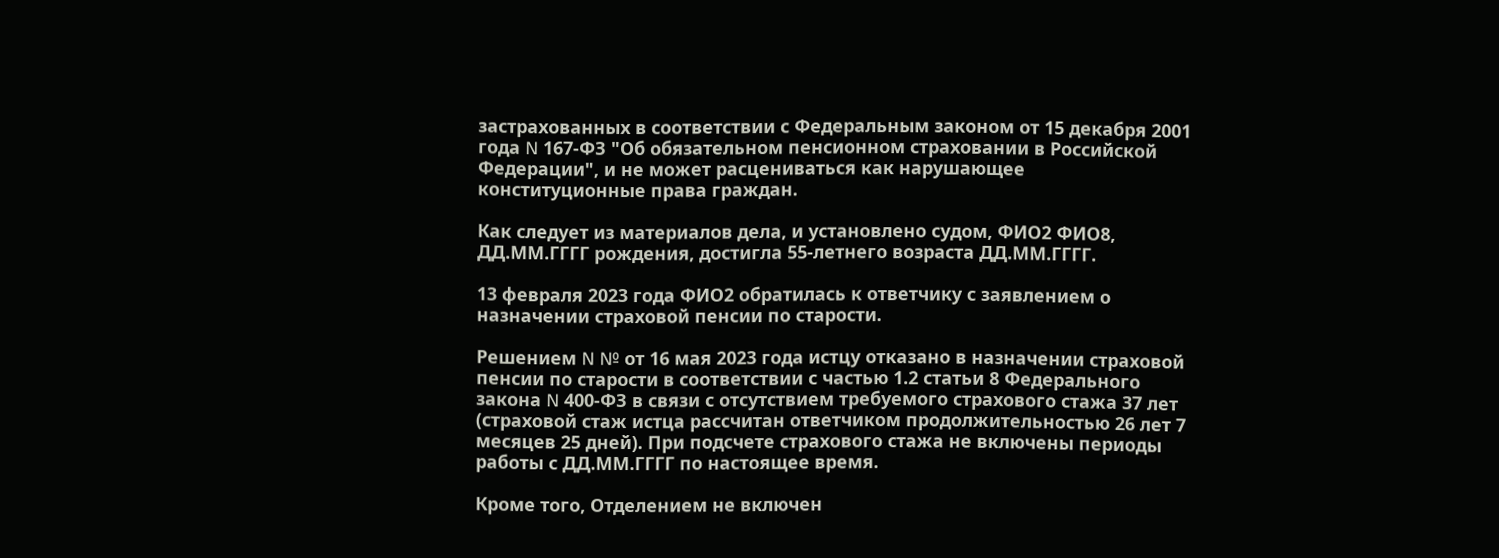застрахованных в соответствии с Федеральным законом от 15 декабря 2001 года N 167-ФЗ "Об обязательном пенсионном страховании в Российской Федерации", и не может расцениваться как нарушающее конституционные права граждан.

Как следует из материалов дела, и установлено судом, ФИО2 ФИО8, ДД.ММ.ГГГГ рождения, достигла 55-летнего возраста ДД.ММ.ГГГГ.

13 февраля 2023 года ФИО2 обратилась к ответчику с заявлением о назначении страховой пенсии по старости.

Решением N № от 16 мая 2023 года истцу отказано в назначении страховой пенсии по старости в соответствии с частью 1.2 статьи 8 Федерального закона N 400-ФЗ в связи с отсутствием требуемого страхового стажа 37 лет (страховой стаж истца рассчитан ответчиком продолжительностью 26 лет 7 месяцев 25 дней). При подсчете страхового стажа не включены периоды работы с ДД.ММ.ГГГГ по настоящее время.

Кроме того, Отделением не включен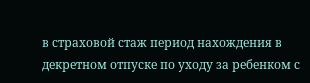в страховой стаж период нахождения в декретном отпуске по уходу за ребенком с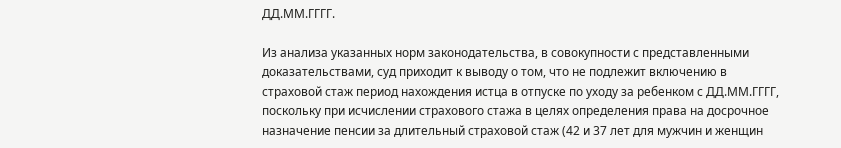ДД.ММ.ГГГГ.

Из анализа указанных норм законодательства, в совокупности с представленными доказательствами, суд приходит к выводу о том, что не подлежит включению в страховой стаж период нахождения истца в отпуске по уходу за ребенком с ДД.ММ.ГГГГ, поскольку при исчислении страхового стажа в целях определения права на досрочное назначение пенсии за длительный страховой стаж (42 и 37 лет для мужчин и женщин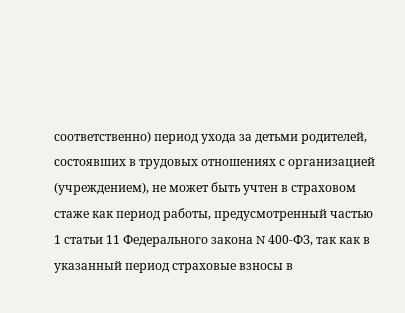соответственно) период ухода за детьми родителей, состоявших в трудовых отношениях с организацией (учреждением), не может быть учтен в страховом стаже как период работы, предусмотренный частью 1 статьи 11 Федерального закона N 400-ФЗ, так как в указанный период страховые взносы в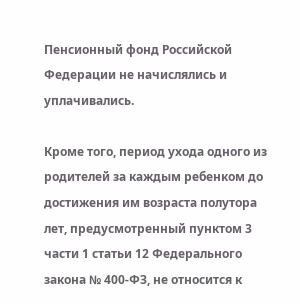Пенсионный фонд Российской Федерации не начислялись и уплачивались.

Кроме того, период ухода одного из родителей за каждым ребенком до достижения им возраста полутора лет, предусмотренный пунктом 3 части 1 статьи 12 Федерального закона № 400-ФЗ, не относится к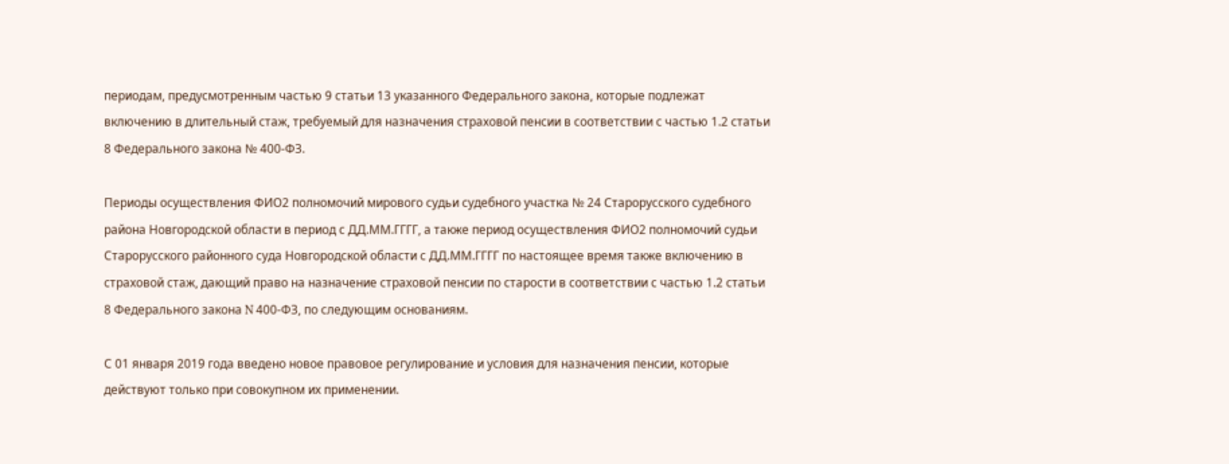периодам, предусмотренным частью 9 статьи 13 указанного Федерального закона, которые подлежат включению в длительный стаж, требуемый для назначения страховой пенсии в соответствии с частью 1.2 статьи 8 Федерального закона № 400-ФЗ.

Периоды осуществления ФИО2 полномочий мирового судьи судебного участка № 24 Старорусского судебного района Новгородской области в период с ДД.ММ.ГГГГ, а также период осуществления ФИО2 полномочий судьи Старорусского районного суда Новгородской области с ДД.ММ.ГГГГ по настоящее время также включению в страховой стаж, дающий право на назначение страховой пенсии по старости в соответствии с частью 1.2 статьи 8 Федерального закона N 400-ФЗ, по следующим основаниям.

С 01 января 2019 года введено новое правовое регулирование и условия для назначения пенсии, которые действуют только при совокупном их применении.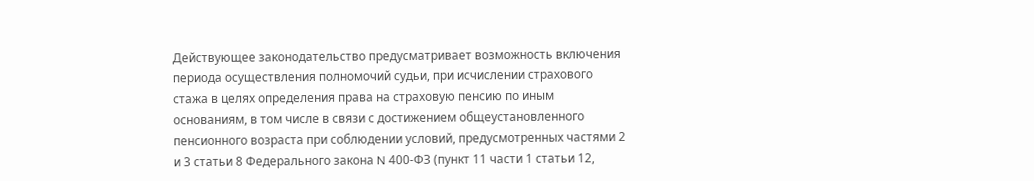Действующее законодательство предусматривает возможность включения периода осуществления полномочий судьи, при исчислении страхового стажа в целях определения права на страховую пенсию по иным основаниям, в том числе в связи с достижением общеустановленного пенсионного возраста при соблюдении условий, предусмотренных частями 2 и 3 статьи 8 Федерального закона N 400-ФЗ (пункт 11 части 1 статьи 12,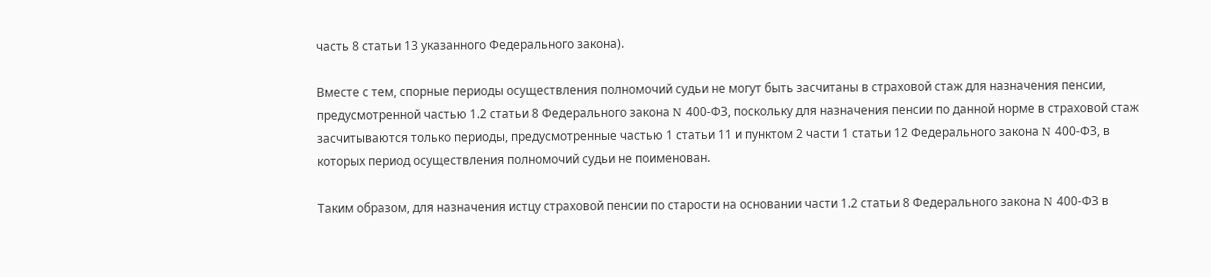часть 8 статьи 13 указанного Федерального закона).

Вместе с тем, спорные периоды осуществления полномочий судьи не могут быть засчитаны в страховой стаж для назначения пенсии, предусмотренной частью 1.2 статьи 8 Федерального закона N 400-ФЗ, поскольку для назначения пенсии по данной норме в страховой стаж засчитываются только периоды, предусмотренные частью 1 статьи 11 и пунктом 2 части 1 статьи 12 Федерального закона N 400-ФЗ, в которых период осуществления полномочий судьи не поименован.

Таким образом, для назначения истцу страховой пенсии по старости на основании части 1.2 статьи 8 Федерального закона N 400-ФЗ в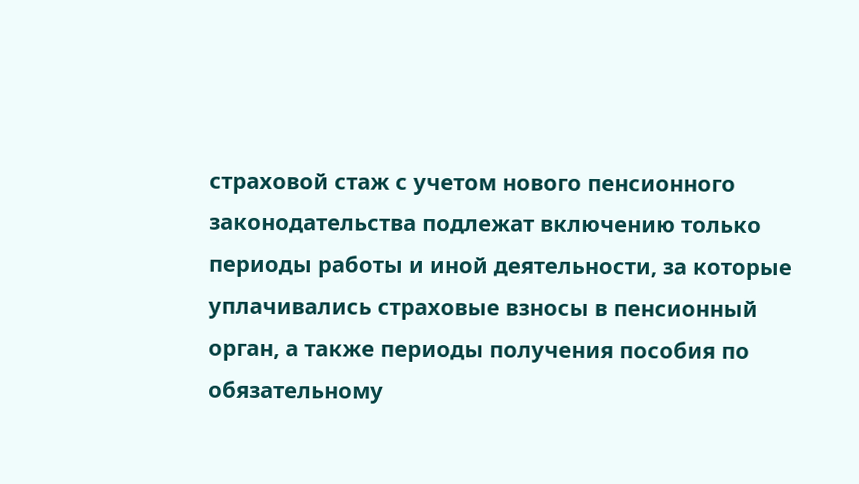страховой стаж с учетом нового пенсионного законодательства подлежат включению только периоды работы и иной деятельности, за которые уплачивались страховые взносы в пенсионный орган, а также периоды получения пособия по обязательному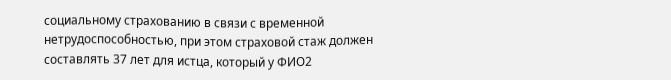социальному страхованию в связи с временной нетрудоспособностью, при этом страховой стаж должен составлять 37 лет для истца, который у ФИО2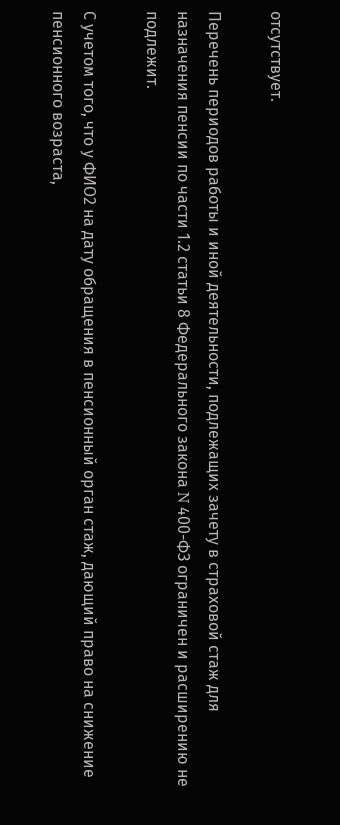отсутствует.

Перечень периодов работы и иной деятельности, подлежащих зачету в страховой стаж для назначения пенсии по части 1.2 статьи 8 Федерального закона N 400-ФЗ ограничен и расширению не подлежит.

С учетом того, что у ФИО2 на дату обращения в пенсионный орган стаж, дающий право на снижение пенсионного возраста,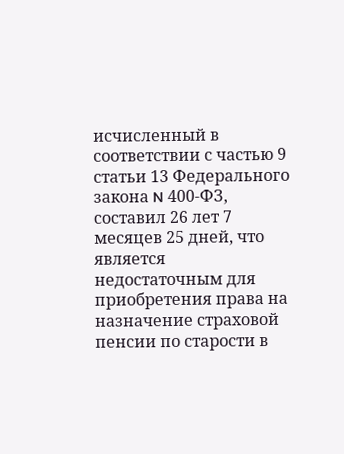исчисленный в соответствии с частью 9 статьи 13 Федерального закона N 400-ФЗ, составил 26 лет 7 месяцев 25 дней, что является недостаточным для приобретения права на назначение страховой пенсии по старости в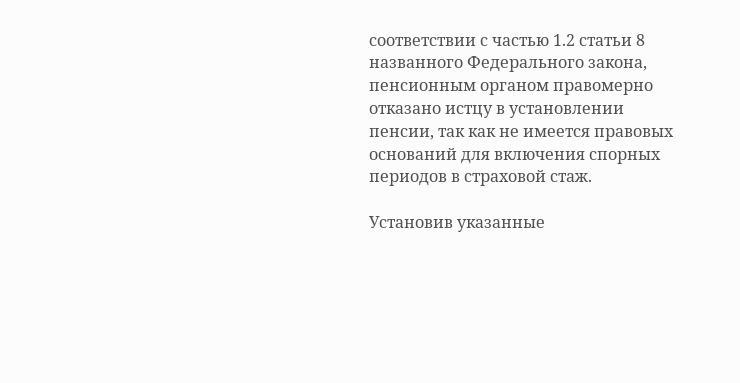соответствии с частью 1.2 статьи 8 названного Федерального закона, пенсионным органом правомерно отказано истцу в установлении пенсии, так как не имеется правовых оснований для включения спорных периодов в страховой стаж.

Установив указанные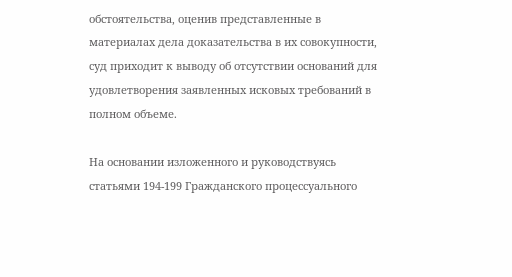обстоятельства, оценив представленные в материалах дела доказательства в их совокупности, суд приходит к выводу об отсутствии оснований для удовлетворения заявленных исковых требований в полном объеме.

На основании изложенного и руководствуясь статьями 194-199 Гражданского процессуального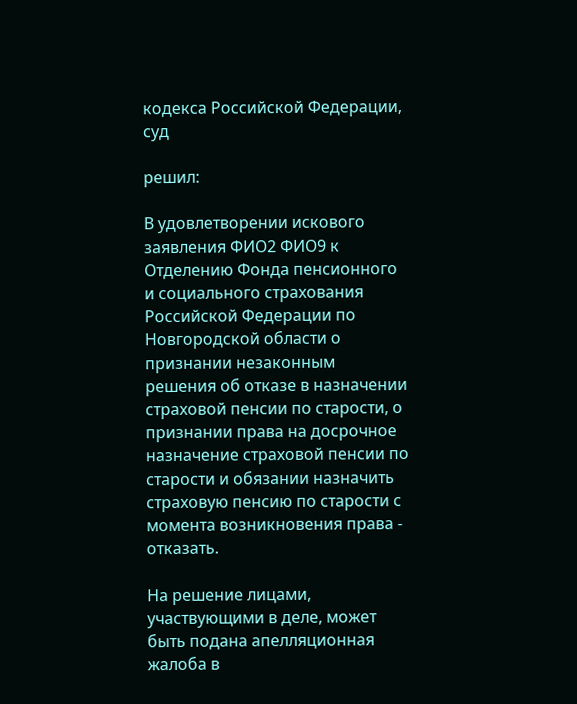кодекса Российской Федерации, суд

решил:

В удовлетворении искового заявления ФИО2 ФИО9 к Отделению Фонда пенсионного и социального страхования Российской Федерации по Новгородской области о признании незаконным решения об отказе в назначении страховой пенсии по старости, о признании права на досрочное назначение страховой пенсии по старости и обязании назначить страховую пенсию по старости с момента возникновения права - отказать.

На решение лицами, участвующими в деле, может быть подана апелляционная жалоба в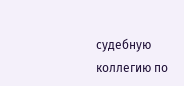судебную коллегию по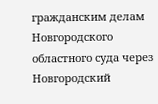гражданским делам Новгородского областного суда через Новгородский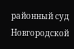районный суд Новгородской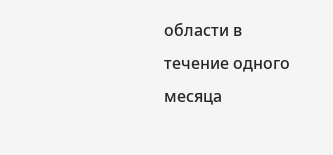области в течение одного месяца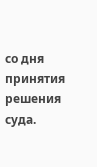со дня принятия решения суда.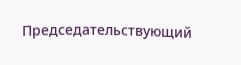Председательствующий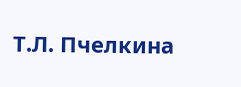Т.Л. Пчелкина